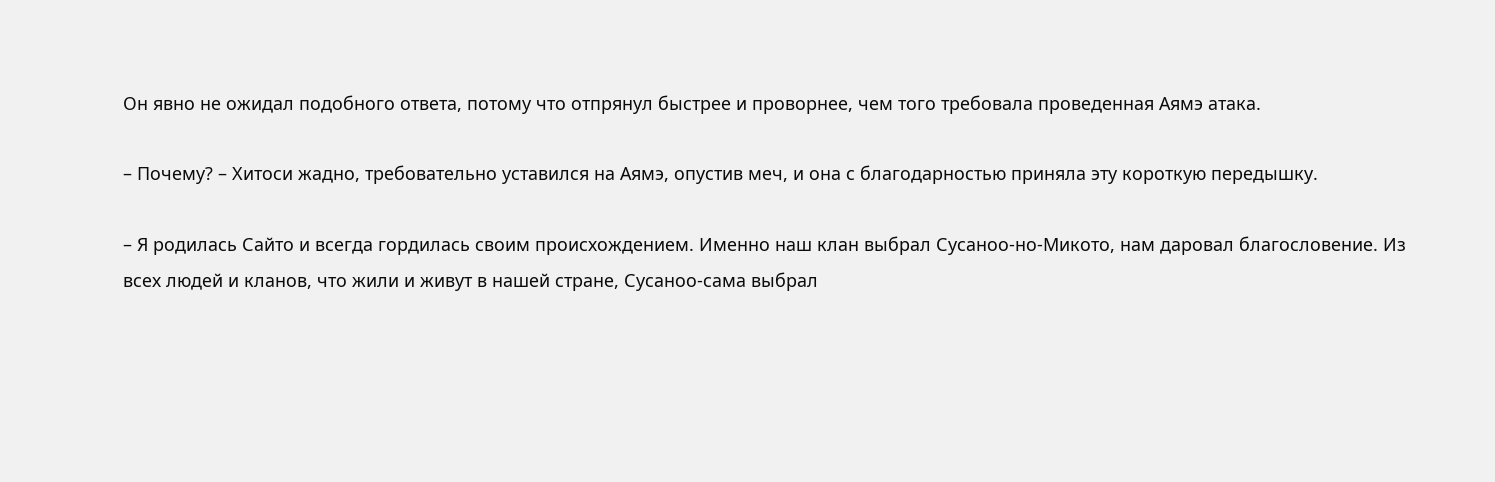Он явно не ожидал подобного ответа, потому что отпрянул быстрее и проворнее, чем того требовала проведенная Аямэ атака.

– Почему? – Хитоси жадно, требовательно уставился на Аямэ, опустив меч, и она с благодарностью приняла эту короткую передышку.

– Я родилась Сайто и всегда гордилась своим происхождением. Именно наш клан выбрал Сусаноо-но-Микото, нам даровал благословение. Из всех людей и кланов, что жили и живут в нашей стране, Сусаноо-сама выбрал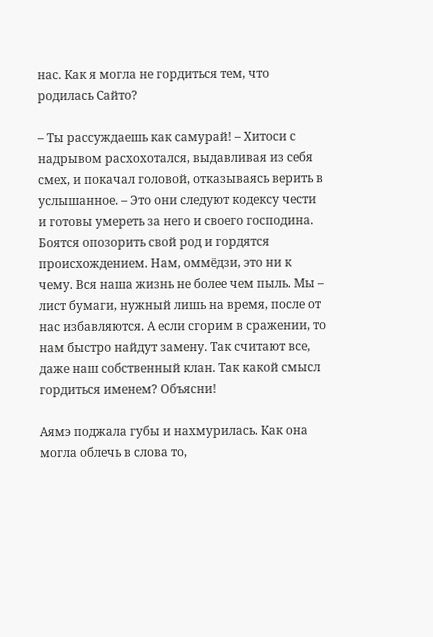нас. Как я могла не гордиться тем, что родилась Сайто?

– Ты рассуждаешь как самурай! – Хитоси с надрывом расхохотался, выдавливая из себя смех, и покачал головой, отказываясь верить в услышанное. – Это они следуют кодексу чести и готовы умереть за него и своего господина. Боятся опозорить свой род и гордятся происхождением. Нам, оммёдзи, это ни к чему. Вся наша жизнь не более чем пыль. Мы – лист бумаги, нужный лишь на время, после от нас избавляются. А если сгорим в сражении, то нам быстро найдут замену. Так считают все, даже наш собственный клан. Так какой смысл гордиться именем? Объясни!

Аямэ поджала губы и нахмурилась. Как она могла облечь в слова то,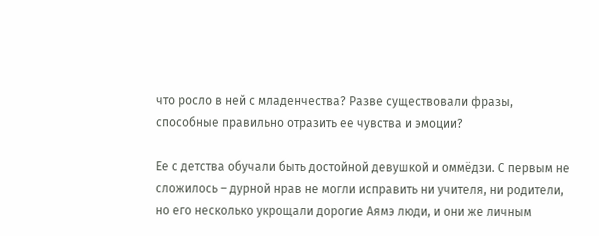что росло в ней с младенчества? Разве существовали фразы, способные правильно отразить ее чувства и эмоции?

Ее с детства обучали быть достойной девушкой и оммёдзи. С первым не сложилось – дурной нрав не могли исправить ни учителя, ни родители, но его несколько укрощали дорогие Аямэ люди, и они же личным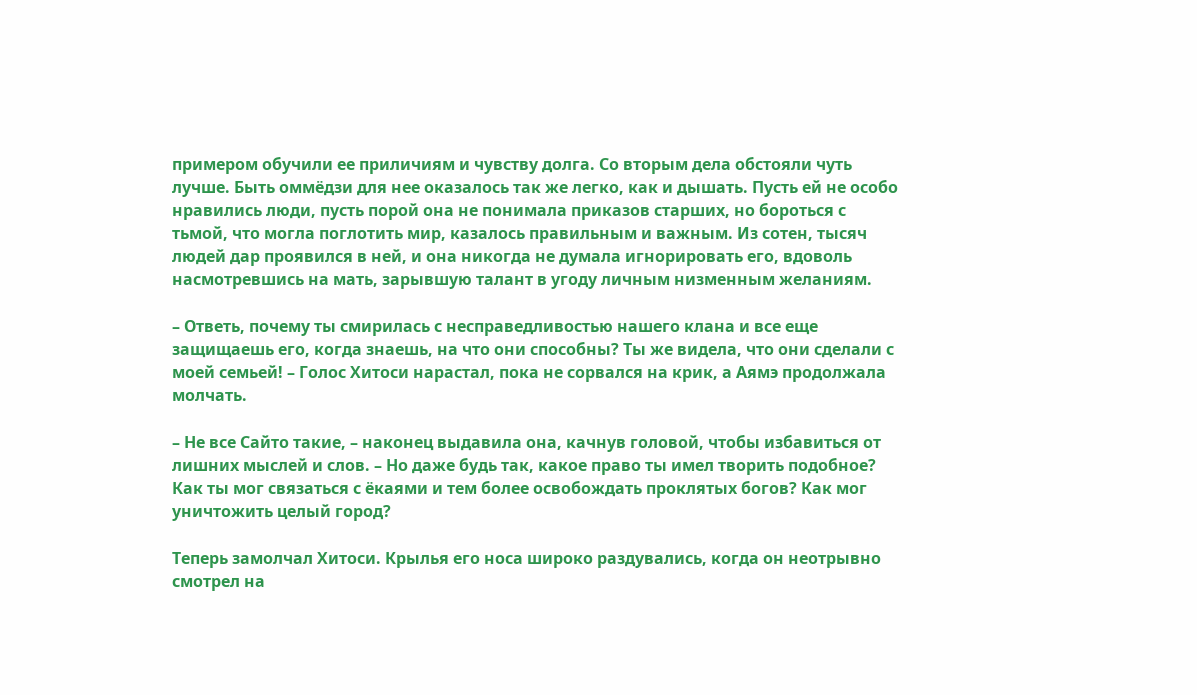примером обучили ее приличиям и чувству долга. Со вторым дела обстояли чуть лучше. Быть оммёдзи для нее оказалось так же легко, как и дышать. Пусть ей не особо нравились люди, пусть порой она не понимала приказов старших, но бороться с тьмой, что могла поглотить мир, казалось правильным и важным. Из сотен, тысяч людей дар проявился в ней, и она никогда не думала игнорировать его, вдоволь насмотревшись на мать, зарывшую талант в угоду личным низменным желаниям.

– Ответь, почему ты смирилась с несправедливостью нашего клана и все еще защищаешь его, когда знаешь, на что они способны? Ты же видела, что они сделали с моей семьей! – Голос Хитоси нарастал, пока не сорвался на крик, а Аямэ продолжала молчать.

– Не все Сайто такие, – наконец выдавила она, качнув головой, чтобы избавиться от лишних мыслей и слов. – Но даже будь так, какое право ты имел творить подобное? Как ты мог связаться с ёкаями и тем более освобождать проклятых богов? Как мог уничтожить целый город?

Теперь замолчал Хитоси. Крылья его носа широко раздувались, когда он неотрывно смотрел на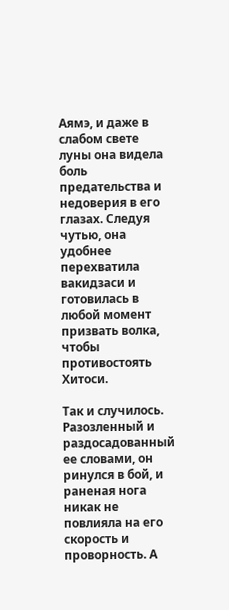Аямэ, и даже в слабом свете луны она видела боль предательства и недоверия в его глазах. Следуя чутью, она удобнее перехватила вакидзаси и готовилась в любой момент призвать волка, чтобы противостоять Хитоси.

Так и случилось. Разозленный и раздосадованный ее словами, он ринулся в бой, и раненая нога никак не повлияла на его скорость и проворность. А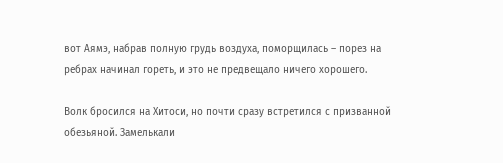вот Аямэ, набрав полную грудь воздуха, поморщилась – порез на ребрах начинал гореть, и это не предвещало ничего хорошего.

Волк бросился на Хитоси, но почти сразу встретился с призванной обезьяной. Замелькали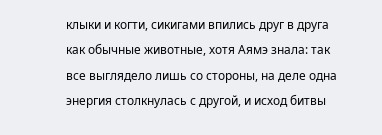клыки и когти, сикигами впились друг в друга как обычные животные, хотя Аямэ знала: так все выглядело лишь со стороны, на деле одна энергия столкнулась с другой, и исход битвы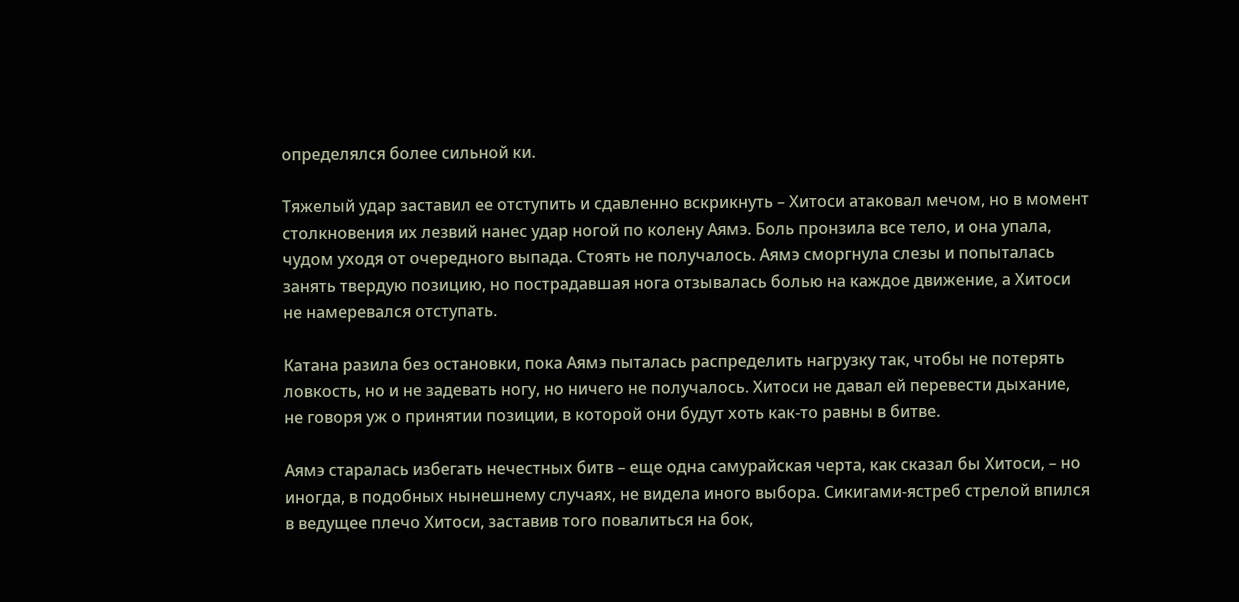определялся более сильной ки.

Тяжелый удар заставил ее отступить и сдавленно вскрикнуть – Хитоси атаковал мечом, но в момент столкновения их лезвий нанес удар ногой по колену Аямэ. Боль пронзила все тело, и она упала, чудом уходя от очередного выпада. Стоять не получалось. Аямэ сморгнула слезы и попыталась занять твердую позицию, но пострадавшая нога отзывалась болью на каждое движение, а Хитоси не намеревался отступать.

Катана разила без остановки, пока Аямэ пыталась распределить нагрузку так, чтобы не потерять ловкость, но и не задевать ногу, но ничего не получалось. Хитоси не давал ей перевести дыхание, не говоря уж о принятии позиции, в которой они будут хоть как-то равны в битве.

Аямэ старалась избегать нечестных битв – еще одна самурайская черта, как сказал бы Хитоси, – но иногда, в подобных нынешнему случаях, не видела иного выбора. Сикигами-ястреб стрелой впился в ведущее плечо Хитоси, заставив того повалиться на бок,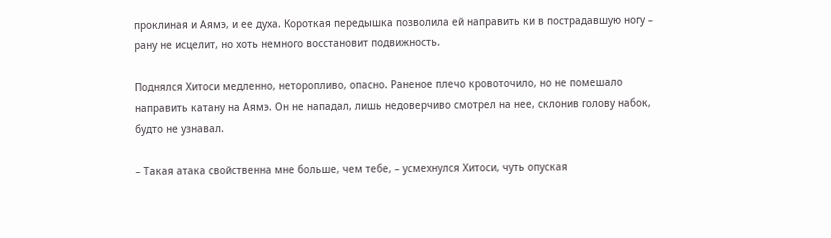проклиная и Аямэ, и ее духа. Короткая передышка позволила ей направить ки в пострадавшую ногу – рану не исцелит, но хоть немного восстановит подвижность.

Поднялся Хитоси медленно, неторопливо, опасно. Раненое плечо кровоточило, но не помешало направить катану на Аямэ. Он не нападал, лишь недоверчиво смотрел на нее, склонив голову набок, будто не узнавал.

– Такая атака свойственна мне больше, чем тебе, – усмехнулся Хитоси, чуть опуская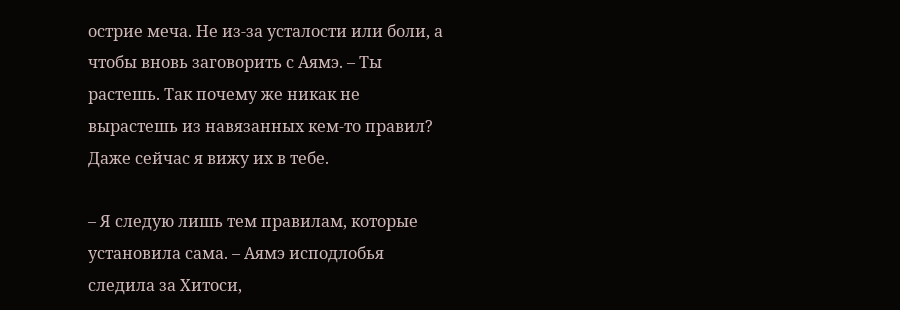острие меча. Не из-за усталости или боли, а чтобы вновь заговорить с Аямэ. – Ты растешь. Так почему же никак не вырастешь из навязанных кем-то правил? Даже сейчас я вижу их в тебе.

– Я следую лишь тем правилам, которые установила сама. – Аямэ исподлобья следила за Хитоси,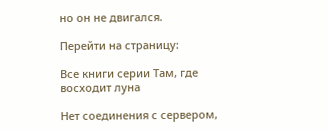но он не двигался.

Перейти на страницу:

Все книги серии Там, где восходит луна

Нет соединения с сервером,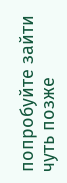попробуйте зайти чуть позже